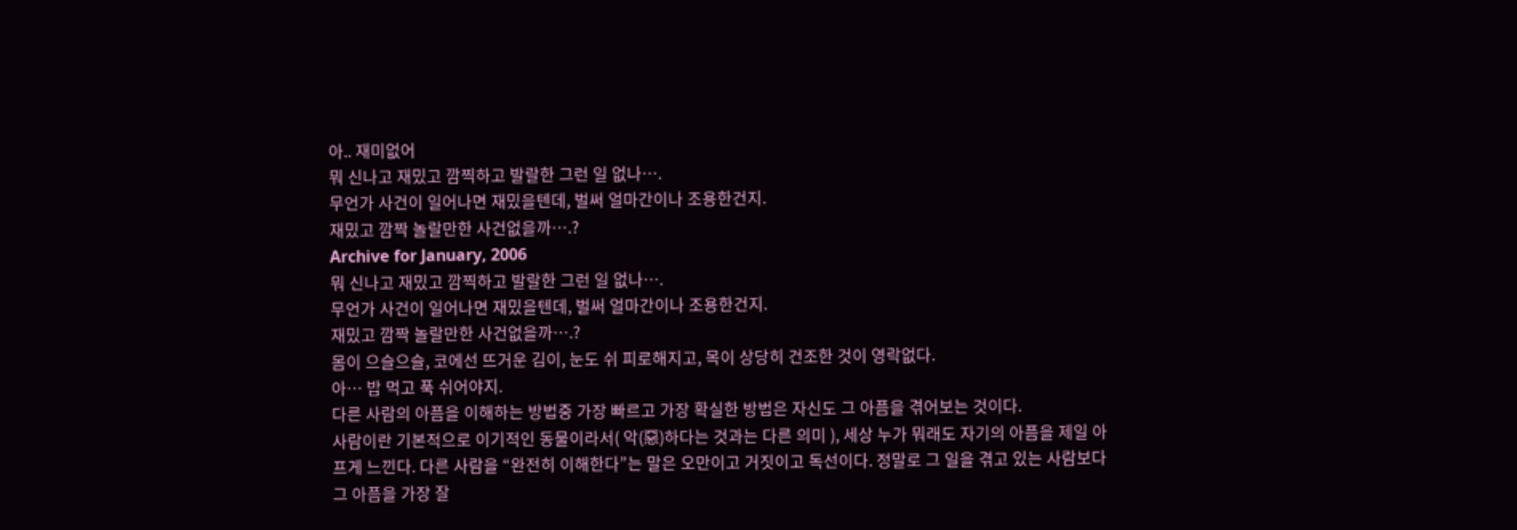아.. 재미없어
뭐 신나고 재밌고 깜찍하고 발랄한 그런 일 없나….
무언가 사건이 일어나면 재밌을텐데, 벌써 얼마간이나 조용한건지.
재밌고 깜짝 놀랄만한 사건없을까….?
Archive for January, 2006
뭐 신나고 재밌고 깜찍하고 발랄한 그런 일 없나….
무언가 사건이 일어나면 재밌을텐데, 벌써 얼마간이나 조용한건지.
재밌고 깜짝 놀랄만한 사건없을까….?
몸이 으슬으슬, 코에선 뜨거운 김이, 눈도 쉬 피로해지고, 목이 상당히 건조한 것이 영락없다.
아… 밥 먹고 푹 쉬어야지.
다른 사람의 아픔을 이해하는 방법중 가장 빠르고 가장 확실한 방법은 자신도 그 아픔을 겪어보는 것이다.
사람이란 기본적으로 이기적인 동물이라서( 악(惡)하다는 것과는 다른 의미 ), 세상 누가 뭐래도 자기의 아픔을 제일 아프게 느낀다. 다른 사람을 “완전히 이해한다”는 말은 오만이고 거짓이고 독선이다. 정말로 그 일을 겪고 있는 사람보다 그 아픔을 가장 잘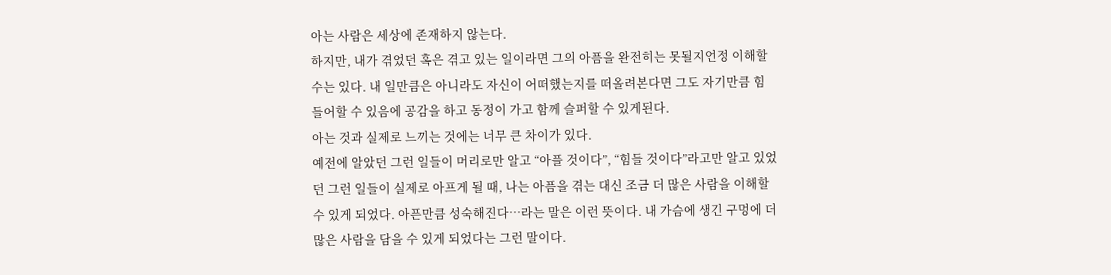아는 사람은 세상에 존재하지 않는다.
하지만, 내가 겪었던 혹은 겪고 있는 일이라면 그의 아픔을 완전히는 못될지언정 이해할 수는 있다. 내 일만큼은 아니라도 자신이 어떠했는지를 떠올려본다면 그도 자기만큼 힘들어할 수 있음에 공감을 하고 동정이 가고 함께 슬퍼할 수 있게된다.
아는 것과 실제로 느끼는 것에는 너무 큰 차이가 있다.
예전에 알았던 그런 일들이 머리로만 알고 “아플 것이다”, “힘들 것이다”라고만 알고 있었던 그런 일들이 실제로 아프게 될 때, 나는 아픔을 겪는 대신 조금 더 많은 사람을 이해할 수 있게 되었다. 아픈만큼 성숙해진다…라는 말은 이런 뜻이다. 내 가슴에 생긴 구멍에 더 많은 사람을 담을 수 있게 되었다는 그런 말이다.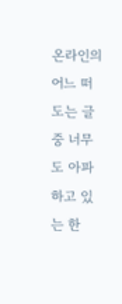온라인의 어느 떠도는 글 중 너무도 아파하고 있는 한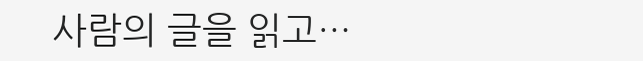사람의 글을 읽고…